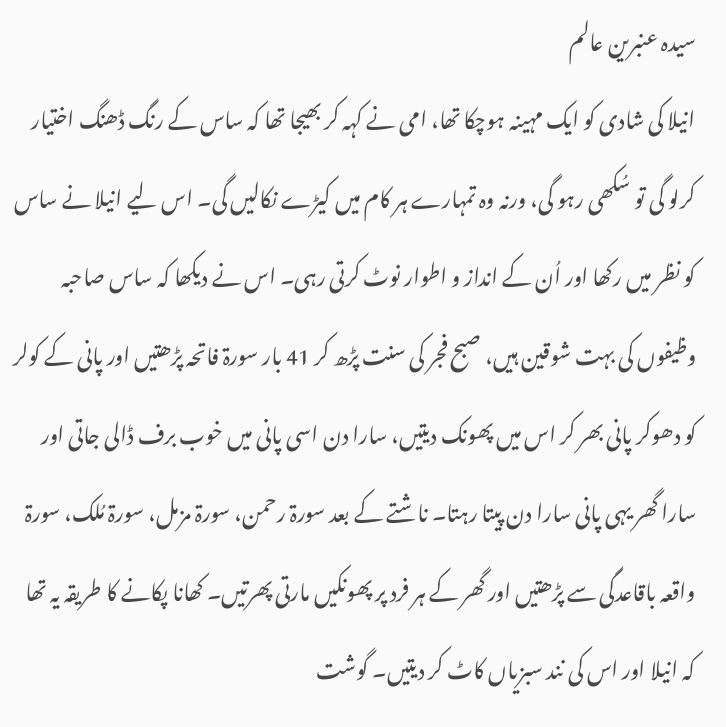سیدہ عنبرین عالم
انیلا کی شادی کو ایک مہینہ ہوچکا تھا، امی نے کہہ کر بھیجا تھا کہ ساس کے رنگ ڈھنگ اختیار کرلو گی تو سُکھی رہو گی، ورنہ وہ تمہارے ہر کام میں کیڑے نکالیں گی۔ اس لیے انیلا نے ساس کو نظر میں رکھا اور اُن کے انداز و اطوار نوٹ کرتی رہی۔ اس نے دیکھا کہ ساس صاحبہ وظیفوں کی بہت شوقین ہیں، صبح فجر کی سنت پڑھ کر 41 بار سورۃ فاتحہ پڑھتیں اور پانی کے کولر کو دھوکر پانی بھر کر اس میں پھونک دیتیں، سارا دن اسی پانی میں خوب برف ڈالی جاتی اور سارا گھر یہی پانی سارا دن پیتا رہتا۔ ناشتے کے بعد سورۃ رحمن، سورۃ مزمل، سورۃ مُلک، سورۃ واقعہ باقاعدگی سے پڑھتیں اور گھر کے ہر فرد پر پھونکیں مارتی پھرتیں۔ کھانا پکانے کا طریقہ یہ تھا کہ انیلا اور اس کی نند سبزیاں کاٹ کر دیتیں۔ گوشت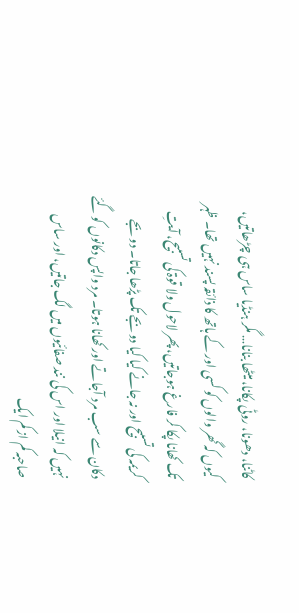کاٹنا، دھونا، روٹی پکانا، میٹھا بنانا… مگر ہنڈیا ساس ہی چڑھاتیں، کیوں کہ گھر والوں کو کسی اور کے ہاتھ کا ذائقہ پسند نہیں تھا۔ ظہر تک کھانا پکا کر فارغ ہوجاتیں، پھر لاحول ولا قوۃ کی تسبیح، آیتِ کریمہ کی تسبیح اور نہ جانے کیا کیا دو بجے تک پڑھا جاتا۔ دو بجے دکان سے سب مرد آجاتے اور کھانا ہوتا۔ مرد واپس دکانوں کو گئے نہیں کہ انیلا اور اس کی نند صفائیوں میں لگ جاتیں، اور ساس صاحبہ کم از کم ایک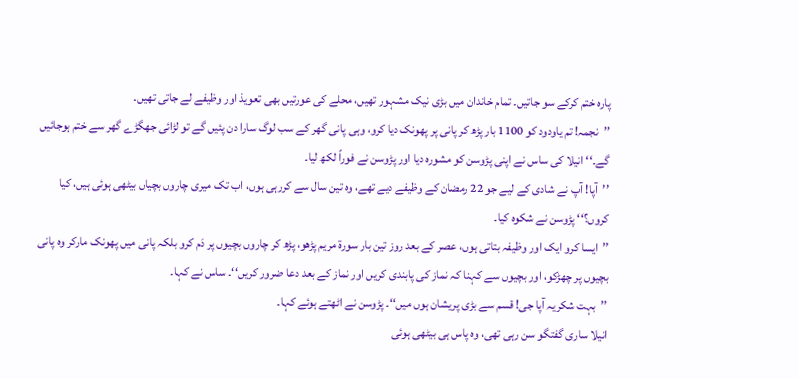پارہ ختم کرکے سو جاتیں۔ تمام خاندان میں بڑی نیک مشہور تھیں، محلے کی عورتیں بھی تعویذ اور وظیفے لے جاتی تھیں۔
’’نجمہ! تم یاودود کو 1100 بار پڑھ کر پانی پر پھونک دیا کرو، وہی پانی گھر کے سب لوگ سارا دن پئیں گے تو لڑائی جھگڑے گھر سے ختم ہوجائیں گے۔‘‘ انیلا کی ساس نے اپنی پڑوسن کو مشورہ دیا اور پڑوسن نے فوراً لکھ لیا۔
’’آپا! آپ نے شادی کے لیے جو 22 رمضان کے وظیفے دیے تھے، وہ تین سال سے کررہی ہوں، اب تک میری چاروں بچیاں بیٹھی ہوئی ہیں، کیا کروں؟‘‘ پڑوسن نے شکوہ کیا۔
’’ایسا کرو ایک اور وظیفہ بتاتی ہوں، عصر کے بعد روز تین بار سورۃ مریم پڑھو، پڑھ کر چاروں بچیوں پر دَم کرو بلکہ پانی میں پھونک مارکر وہ پانی بچیوں پر چھڑکو، اور بچیوں سے کہنا کہ نماز کی پابندی کریں اور نماز کے بعد دعا ضرور کریں‘‘۔ ساس نے کہا۔
’’بہت شکریہ آپا جی! قسم سے بڑی پریشان ہوں میں‘‘۔ پڑوسن نے اٹھتے ہوئے کہا۔
انیلا ساری گفتگو سن رہی تھی، وہ پاس ہی بیٹھی ہوئی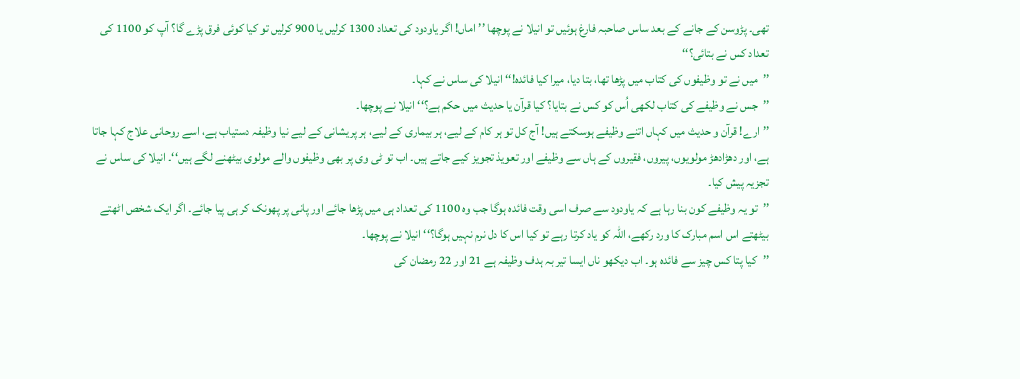تھی۔ پڑوسن کے جانے کے بعد ساس صاحبہ فارغ ہوئیں تو انیلا نے پوچھا ’’اماں! اگر یاودود کی تعداد 1300 کرلیں یا 900 کرلیں تو کیا کوئی فرق پڑے گا؟ آپ کو 1100 کی تعداد کس نے بتائی؟‘‘
’’میں نے تو وظیفوں کی کتاب میں پڑھا تھا، بتا دیا، میرا کیا فائدہ!‘‘ انیلا کی ساس نے کہا۔
’’جس نے وظیفے کی کتاب لکھی اُس کو کس نے بتایا؟ کیا قرآن یا حدیث میں حکم ہے؟‘‘ انیلا نے پوچھا۔
’’ارے! قرآن و حدیث میں کہاں اتنے وظیفے ہوسکتے ہیں! آج کل تو ہر کام کے لیے، ہر بیماری کے لیے، ہر پریشانی کے لیے نیا وظیفہ دستیاب ہے، اسے روحانی علاج کہا جاتا ہے، اور دھڑادھڑ مولویوں، پیروں، فقیروں کے ہاں سے وظیفے اور تعویذ تجویز کیے جاتے ہیں۔ اب تو ٹی وی پر بھی وظیفوں والے مولوی بیٹھنے لگے ہیں‘‘۔ انیلا کی ساس نے تجزیہ پیش کیا۔
’’تو یہ وظیفے کون بنا رہا ہے کہ یاودود سے صرف اسی وقت فائدہ ہوگا جب وہ 1100 کی تعداد ہی میں پڑھا جائے اور پانی پر پھونک کر ہی پیا جائے۔ اگر ایک شخص اٹھتے بیٹھتے اس اسم مبارک کا ورد رکھے، اللہ کو یاد کرتا رہے تو کیا اس کا دل نرم نہیں ہوگا؟‘‘ انیلا نے پوچھا۔
’’کیا پتا کس چیز سے فائدہ ہو۔ اب دیکھو ناں ایسا تیر بہ ہدف وظیفہ ہے 21 اور 22 رمضان کی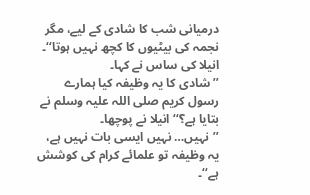درمیانی شب کا شادی کے لیے، مگر نجمہ کی بیٹیوں کا کچھ نہیں ہوتا‘‘۔ انیلا کی ساس نے کہا۔
’’شادی کا یہ وظیفہ کیا ہمارے رسول کریم صلی اللہ علیہ وسلم نے بتایا ہے؟‘‘ انیلا نے پوچھا۔
’’نہیں… نہیں ایسی بات نہیں ہے، یہ وظیفہ تو علمائے کرام کی کوشش ہے‘‘۔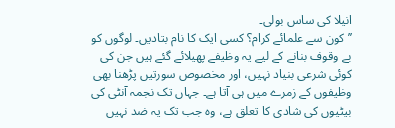انیلا کی ساس بولی۔
’’کون سے علمائے کرام؟ کسی ایک کا نام بتادیں۔ لوگوں کو بے وقوف بنانے کے لیے یہ وظیفے پھیلائے گئے ہیں جن کی کوئی شرعی بنیاد نہیں، اور مخصوص سورتیں پڑھنا بھی وظیفوں کے زمرے میں ہی آتا ہے۔ جہاں تک نجمہ آنٹی کی بیٹیوں کی شادی کا تعلق ہے، وہ جب تک یہ ضد نہیں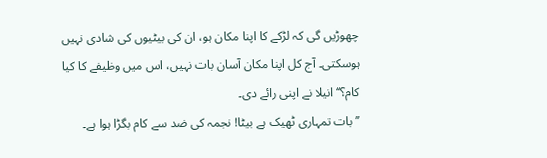چھوڑیں گی کہ لڑکے کا اپنا مکان ہو، ان کی بیٹیوں کی شادی نہیں ہوسکتی۔ آج کل اپنا مکان آسان بات نہیں، اس میں وظیفے کا کیا کام؟‘‘ انیلا نے اپنی رائے دی۔
’’بات تمہاری ٹھیک ہے بیٹا! نجمہ کی ضد سے کام بگڑا ہوا ہے۔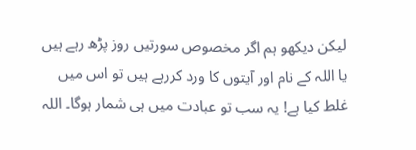لیکن دیکھو ہم اگر مخصوص سورتیں روز پڑھ رہے ہیں یا اللہ کے نام اور آیتوں کا ورد کررہے ہیں تو اس میں غلط کیا ہے! یہ سب تو عبادت میں ہی شمار ہوگا۔ اللہ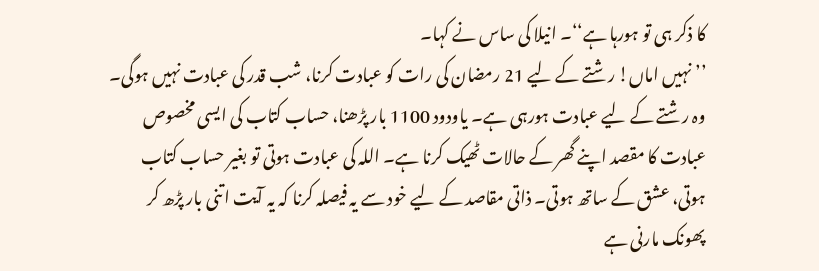کا ذکر ہی تو ہورہا ہے‘‘۔ انیلا کی ساس نے کہا۔
’’نہیں اماں! رشتے کے لیے 21 رمضان کی رات کو عبادت کرنا، شب قدر کی عبادت نہیں ہوگی۔ وہ رشتے کے لیے عبادت ہورہی ہے۔ یاودود 1100 بار پڑھنا، حساب کتاب کی ایسی مخصوص عبادت کا مقصد اپنے گھر کے حالات ٹھیک کرنا ہے۔ اللہ کی عبادت ہوتی تو بغیر حساب کتاب ہوتی، عشق کے ساتھ ہوتی۔ ذاتی مقاصد کے لیے خود سے یہ فیصلہ کرنا کہ یہ آیت اتنی بار پڑھ کر پھونک مارنی ہے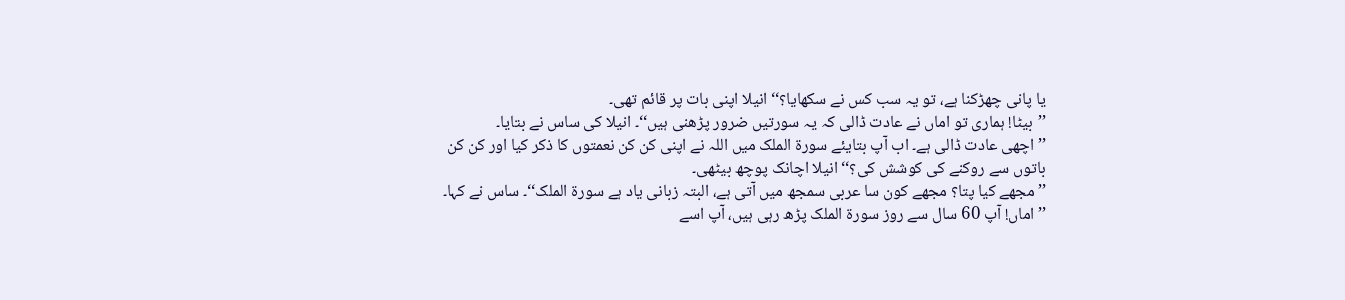یا پانی چھڑکنا ہے، تو یہ سب کس نے سکھایا؟‘‘ انیلا اپنی بات پر قائم تھی۔
’’بیٹا! ہماری تو اماں نے عادت ڈالی کہ یہ سورتیں ضرور پڑھنی ہیں‘‘۔ انیلا کی ساس نے بتایا۔
’’اچھی عادت ڈالی ہے۔ اب آپ بتایئے سورۃ الملک میں اللہ نے اپنی کن کن نعمتوں کا ذکر کیا اور کن کن باتوں سے روکنے کی کوشش کی؟‘‘ انیلا اچانک پوچھ بیٹھی۔
’’مجھے کیا پتا؟ مجھے کون سا عربی سمجھ میں آتی ہے، البتہ زبانی یاد ہے سورۃ الملک‘‘۔ ساس نے کہا۔
’’اماں! آپ 60 سال سے روز سورۃ الملک پڑھ رہی ہیں، آپ اسے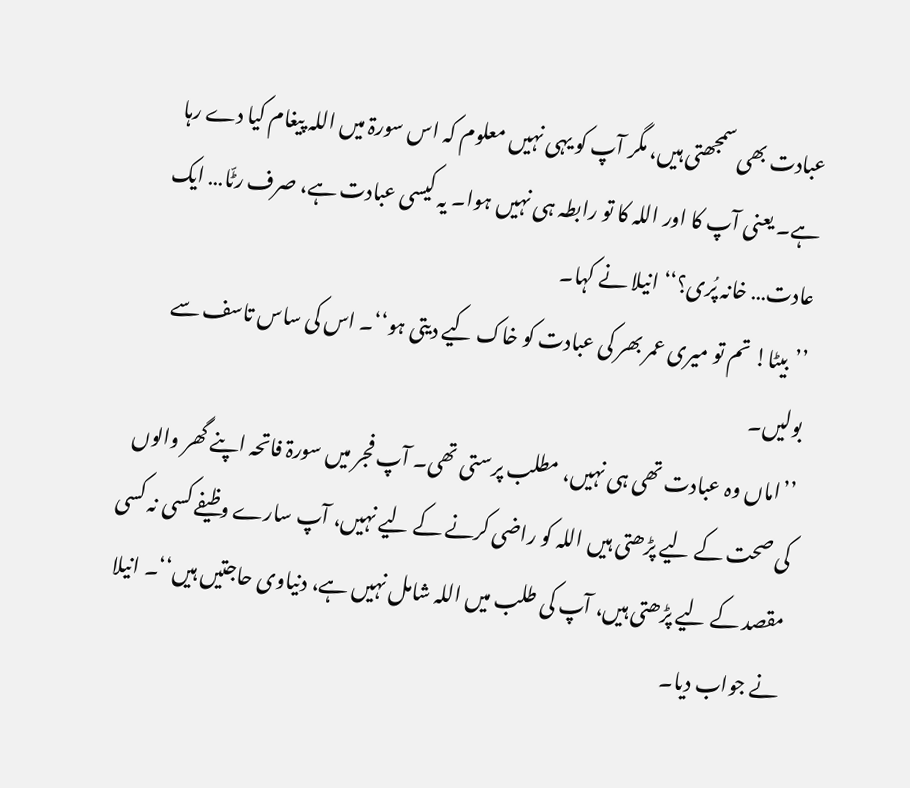عبادت بھی سمجھتی ہیں، مگر آپ کو یہی نہیں معلوم کہ اس سورۃ میں اللہ پیغام کیا دے رہا ہے۔ یعنی آپ کا اور اللہ کا تو رابطہ ہی نہیں ہوا۔ یہ کیسی عبادت ہے، صرف رٹّا… ایک عادت… خانہ پُری؟‘‘ انیلا نے کہا۔
’’بیٹا! تم تو میری عمر بھر کی عبادت کو خاک کیے دیتی ہو‘‘۔ اس کی ساس تاسف سے بولیں۔
’’اماں وہ عبادت تھی ہی نہیں، مطلب پرستی تھی۔ آپ فجر میں سورۃ فاتحہ اپنے گھر والوں کی صحت کے لیے پڑھتی ہیں اللہ کو راضی کرنے کے لیے نہیں، آپ سارے وظیفے کسی نہ کسی مقصد کے لیے پڑھتی ہیں، آپ کی طلب میں اللہ شامل نہیں ہے، دنیاوی حاجتیں ہیں‘‘۔ انیلا نے جواب دیا۔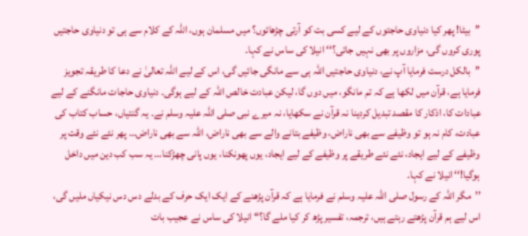’’بیٹا! پھر کیا دنیاوی حاجتوں کے لیے کسی بت کو آرتی چڑھائوں؟ میں مسلمان ہوں، اللہ کے کلام سے ہی تو دنیاوی حاجتیں پوری کروں گی، مزاروں پر بھی نہیں جاتی؟‘‘ انیلا کی ساس نے کہا۔
’’بالکل درست فرمایا آپ نے، دنیاوی حاجتیں اللہ ہی سے مانگی جائیں گی، اس کے لیے اللہ تعالیٰ نے دعا کا طریقہ تجویز فرمایا ہے، قرآن میں لکھا ہے کہ تم مانگو، میں دوں گا، لیکن عبادت خالص اللہ کے لیے ہوگی۔ دنیاوی حاجات مانگنے کے لیے عبادات کا، اذکار کا مقصد تبدیل کردینا نہ قرآن نے سکھایا، نہ میرے نبی صلی اللہ علیہ وسلم نے۔ یہ گنتیاں، حساب کتاب کی عبادت، کام نہ ہو تو وظیفے سے بھی ناراض، وظیفے بتانے والے سے بھی ناراض، اللہ سے بھی ناراض… پھر نئے نئے وقت پر وظیفے کے لیے ایجاد، نئے نئے طریقے پر وظیفے کے لیے ایجاد، یوں پھونکنا، یوں پانی چھڑکنا… یہ سب کب دین میں داخل ہوگیا!‘‘ انیلا نے کہا۔
’’مگر اللہ کے رسول صلی اللہ علیہ وسلم نے فرمایا ہے کہ قرآن پڑھنے کے ایک ایک حرف کے بدلے دس دس نیکیاں ملیں گی، اس لیے ہم قرآن پڑھتے رہتے ہیں، ترجمہ، تفسیر پڑھ کر کیا ملے گا؟‘‘ انیلا کی ساس نے عجیب بات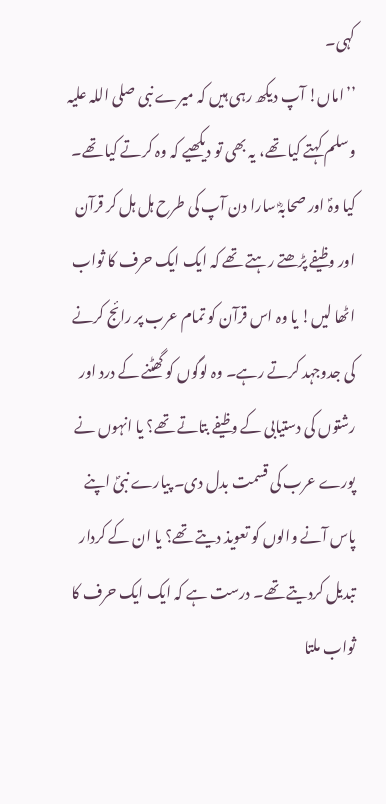کہی۔
’’اماں! آپ دیکھ رہی ہیں کہ میرے نبی صلی اللہ علیہ وسلم کہتے کیا تھے، یہ بھی تو دیکھیے کہ وہ کرتے کیا تھے۔ کیا وہؐ اور صحابہؓ سارا دن آپ کی طرح ہل ہل کر قرآن اور وظیفے پڑھتے رہتے تھے کہ ایک ایک حرف کا ثواب اٹھا لیں! یا وہ اس قرآن کو تمام عرب پر رائج کرنے کی جدوجہد کرتے رہے۔ وہ لوگوں کو گھٹنے کے درد اور رشتوں کی دستیابی کے وظیفے بتاتے تھے؟ یا انہوں نے پورے عرب کی قسمت بدل دی۔ پیارے نبیؐ اپنے پاس آنے والوں کو تعویذ دیتے تھے؟ یا ان کے کردار تبدیل کردیتے تھے۔ درست ہے کہ ایک ایک حرف کا ثواب ملتا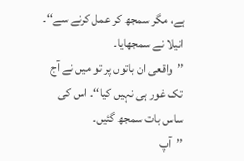ہے، مگر سمجھ کر عمل کرنے سے‘‘۔ انیلا نے سمجھایا۔
’’واقعی ان باتوں پر تو میں نے آج تک غور ہی نہیں کیا‘‘۔ اس کی ساس بات سمجھ گئیں۔
’’آپ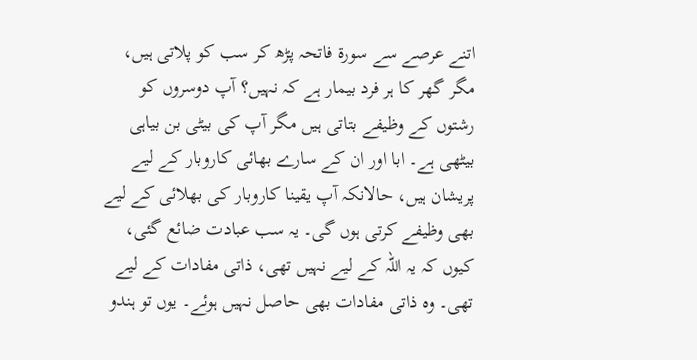اتنے عرصے سے سورۃ فاتحہ پڑھ کر سب کو پلاتی ہیں، مگر گھر کا ہر فرد بیمار ہے کہ نہیں؟ آپ دوسروں کو رشتوں کے وظیفے بتاتی ہیں مگر آپ کی بیٹی بن بیاہی بیٹھی ہے۔ ابا اور ان کے سارے بھائی کاروبار کے لیے پریشان ہیں، حالانکہ آپ یقینا کاروبار کی بھلائی کے لیے بھی وظیفے کرتی ہوں گی۔ یہ سب عبادت ضائع گئی، کیوں کہ یہ اللہ کے لیے نہیں تھی، ذاتی مفادات کے لیے تھی۔ وہ ذاتی مفادات بھی حاصل نہیں ہوئے۔ یوں تو ہندو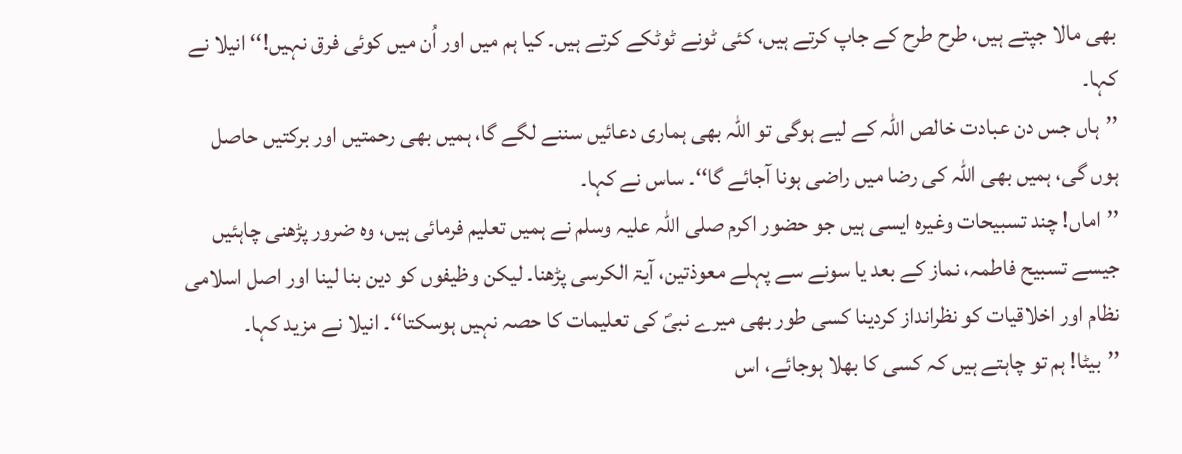بھی مالا جپتے ہیں، طرح طرح کے جاپ کرتے ہیں، کئی ٹونے ٹوٹکے کرتے ہیں۔ کیا ہم میں اور اُن میں کوئی فرق نہیں!‘‘ انیلا نے کہا۔
’’ہاں جس دن عبادت خالص اللہ کے لیے ہوگی تو اللہ بھی ہماری دعائیں سننے لگے گا، ہمیں بھی رحمتیں اور برکتیں حاصل ہوں گی، ہمیں بھی اللہ کی رضا میں راضی ہونا آجائے گا‘‘۔ ساس نے کہا۔
’’اماں! چند تسبیحات وغیرہ ایسی ہیں جو حضور اکرم صلی اللہ علیہ وسلم نے ہمیں تعلیم فرمائی ہیں، وہ ضرور پڑھنی چاہئیں جیسے تسبیح فاطمہ، نماز کے بعد یا سونے سے پہلے معوذتین، آیۃ الکرسی پڑھنا۔ لیکن وظیفوں کو دین بنا لینا اور اصل اسلامی نظام اور اخلاقیات کو نظرانداز کردینا کسی طور بھی میرے نبیؐ کی تعلیمات کا حصہ نہیں ہوسکتا‘‘۔ انیلا نے مزید کہا۔
’’بیٹا! ہم تو چاہتے ہیں کہ کسی کا بھلا ہوجائے، اس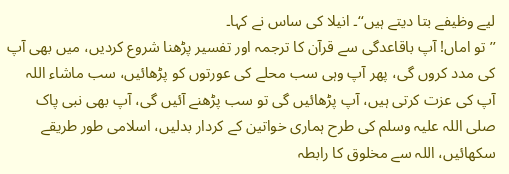لیے وظیفے بتا دیتے ہیں‘‘۔ انیلا کی ساس نے کہا۔
’’تو اماں! آپ باقاعدگی سے قرآن کا ترجمہ اور تفسیر پڑھنا شروع کردیں، میں بھی آپ کی مدد کروں گی، پھر آپ وہی سب محلے کی عورتوں کو پڑھائیں، سب ماشاء اللہ آپ کی عزت کرتی ہیں، آپ پڑھائیں گی تو سب پڑھنے آئیں گی، آپ بھی نبی پاک صلی اللہ علیہ وسلم کی طرح ہماری خواتین کے کردار بدلیں، اسلامی طور طریقے سکھائیں، اللہ سے مخلوق کا رابطہ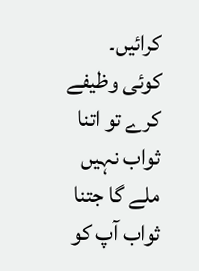کرائیں۔ کوئی وظیفے کرے تو اتنا ثواب نہیں ملے گا جتنا ثواب آپ کو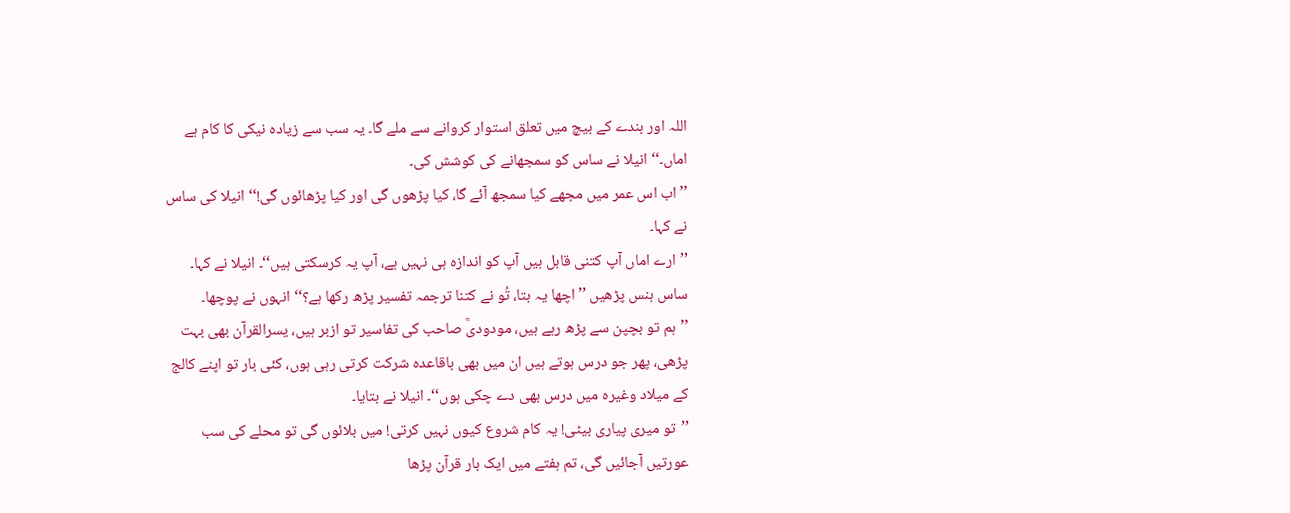اللہ اور بندے کے بیچ میں تعلق استوار کروانے سے ملے گا۔ یہ سب سے زیادہ نیکی کا کام ہے اماں۔‘‘ انیلا نے ساس کو سمجھانے کی کوشش کی۔
’’اب اس عمر میں مجھے کیا سمجھ آئے گا، کیا پڑھوں گی اور کیا پڑھائوں گی!‘‘ انیلا کی ساس نے کہا۔
’’ارے اماں آپ کتنی قابل ہیں آپ کو اندازہ ہی نہیں ہے، آپ یہ کرسکتی ہیں‘‘۔ انیلا نے کہا۔
ساس ہنس پڑھیں ’’اچھا یہ بتا، تُو نے کتنا ترجمہ تفسیر پڑھ رکھا ہے؟‘‘ انہوں نے پوچھا۔
’’ہم تو بچپن سے پڑھ رہے ہیں، مودودیؒ صاحب کی تفاسیر تو ازبر ہیں، یسرالقرآن بھی بہت پڑھی، پھر جو درس ہوتے ہیں ان میں بھی باقاعدہ شرکت کرتی رہی ہوں، کئی بار تو اپنے کالج کے میلاد وغیرہ میں درس بھی دے چکی ہوں‘‘۔ انیلا نے بتایا۔
’’تو میری پیاری بیٹی! یہ کام شروع کیوں نہیں کرتی! میں بلائوں گی تو محلے کی سب عورتیں آجائیں گی، تم ہفتے میں ایک بار قرآن پڑھا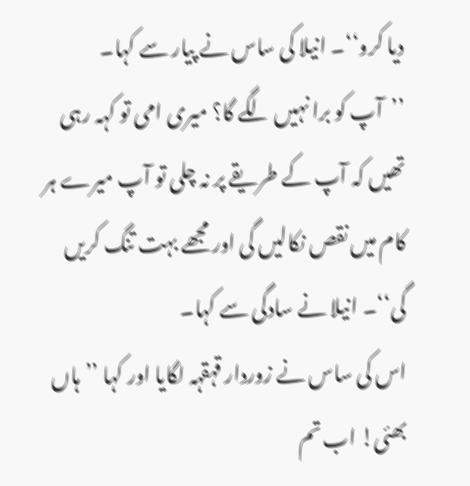دیا کرو‘‘۔ انیلا کی ساس نے پیار سے کہا۔
’’آپ کو برا نہیں لگے گا؟ میری امی تو کہہ رہی تھیں کہ آپ کے طریقے پر نہ چلی تو آپ میرے ہر کام میں نقص نکالیں گی اور مجھے بہت تنگ کریں گی‘‘۔ انیلا نے سادگی سے کہا۔
اس کی ساس نے زوردار قہقہہ لگایا اور کہا ’’ہاں بھئی! اب تم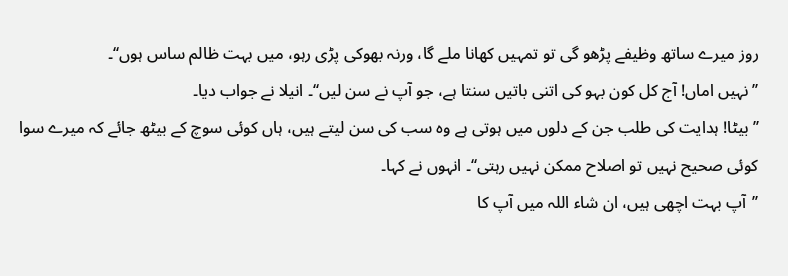روز میرے ساتھ وظیفے پڑھو گی تو تمہیں کھانا ملے گا، ورنہ بھوکی پڑی رہو، میں بہت ظالم ساس ہوں‘‘۔
’’نہیں اماں! آج کل کون بہو کی اتنی باتیں سنتا ہے، جو آپ نے سن لیں‘‘۔ انیلا نے جواب دیا۔
’’بیٹا! ہدایت کی طلب جن کے دلوں میں ہوتی ہے وہ سب کی سن لیتے ہیں، ہاں کوئی سوچ کے بیٹھ جائے کہ میرے سوا کوئی صحیح نہیں تو اصلاح ممکن نہیں رہتی‘‘۔ انہوں نے کہا۔
’’آپ بہت اچھی ہیں، ان شاء اللہ میں آپ کا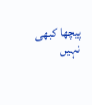پیچھا کبھی نہیں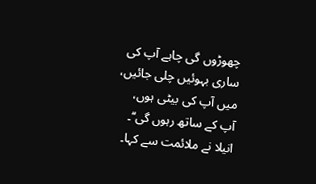چھوڑوں گی چاہے آپ کی ساری بہوئیں چلی جائیں، میں آپ کی بیٹی ہوں، آپ کے ساتھ رہوں گی‘‘۔ انیلا نے ملائمت سے کہا۔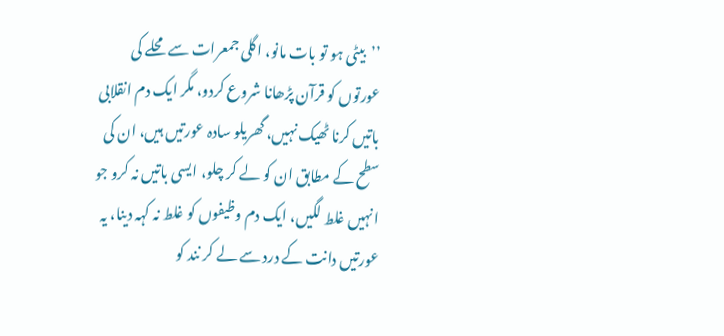’’بیٹی ہو تو بات مانو، اگلی جمعرات سے محلے کی عورتوں کو قرآن پڑھانا شروع کردو، مگر ایک دم انقلابی باتیں کرنا ٹھیک نہیں، گھریلو سادہ عورتیں ہیں، ان کی سطح کے مطابق ان کو لے کر چلو، ایسی باتیں نہ کرو جو انہیں غلط لگیں، ایک دم وظیفوں کو غلط نہ کہہ دینا، یہ عورتیں دانت کے درد سے لے کر نند کو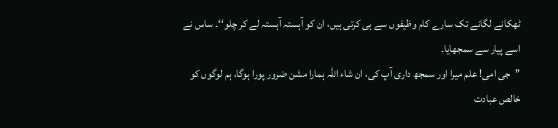ٹھکانے لگانے تک سارے کام وظیفوں سے ہی کرتی ہیں، ان کو آہستہ آہستہ لے کر چلو‘‘۔ ساس نے اسے پیار سے سمجھایا۔
’’جی امی! علم میرا اور سمجھ داری آپ کی، ان شاء اللہ ہمارا مشن ضرور پورا ہوگا، ہم لوگوں کو خالص عبادت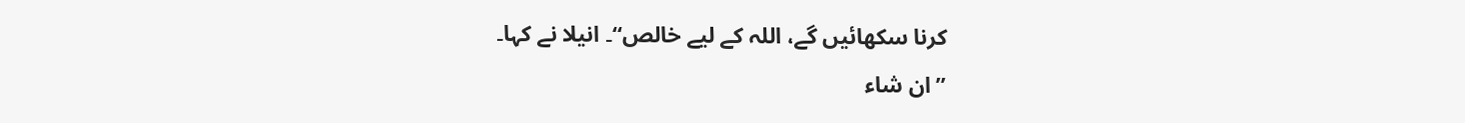کرنا سکھائیں گے، اللہ کے لیے خالص‘‘۔ انیلا نے کہا۔
’’ان شاء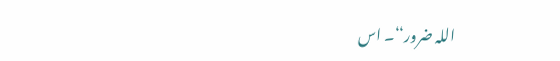اللہ ضرور‘‘۔ اس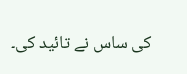کی ساس نے تائید کی۔